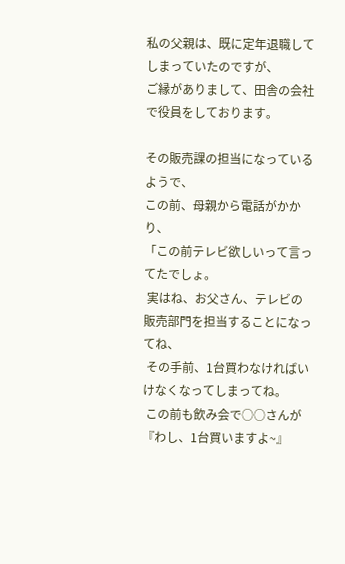私の父親は、既に定年退職してしまっていたのですが、
ご縁がありまして、田舎の会社で役員をしております。

その販売課の担当になっているようで、
この前、母親から電話がかかり、
「この前テレビ欲しいって言ってたでしょ。
 実はね、お父さん、テレビの販売部門を担当することになってね、
 その手前、1台買わなければいけなくなってしまってね。
 この前も飲み会で○○さんが『わし、1台買いますよ~』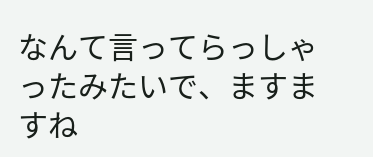なんて言ってらっしゃったみたいで、ますますね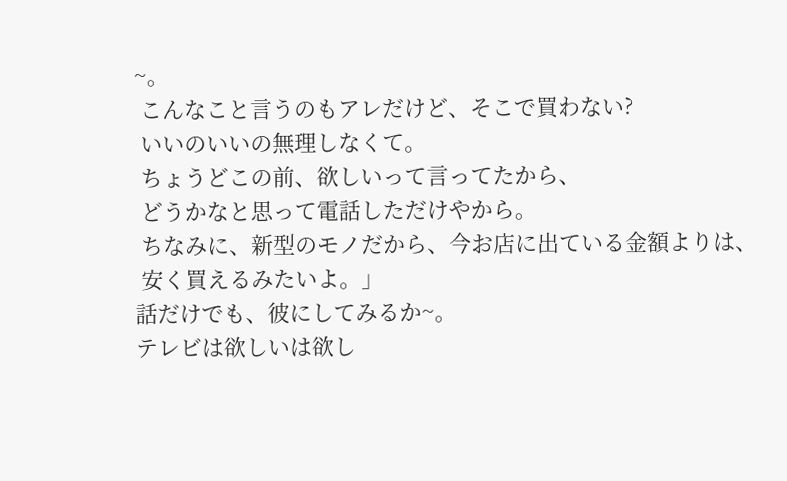~。
 こんなこと言うのもアレだけど、そこで買わない?
 いいのいいの無理しなくて。
 ちょうどこの前、欲しいって言ってたから、
 どうかなと思って電話しただけやから。
 ちなみに、新型のモノだから、今お店に出ている金額よりは、
 安く買えるみたいよ。」
話だけでも、彼にしてみるか~。
テレビは欲しいは欲し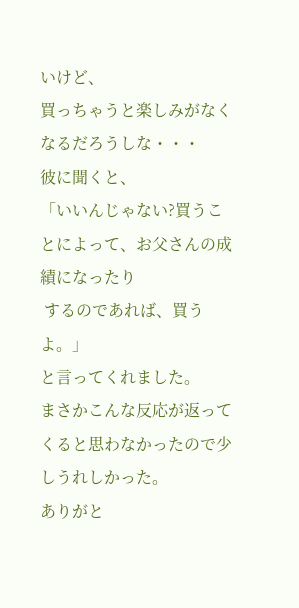いけど、
買っちゃうと楽しみがなくなるだろうしな・・・
彼に聞くと、
「いいんじゃない?買うことによって、お父さんの成績になったり
 するのであれば、買うよ。」
と言ってくれました。
まさかこんな反応が返ってくると思わなかったので少しうれしかった。
ありがと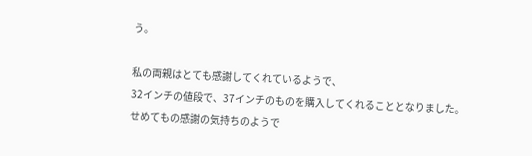う。

私の両親はとても感謝してくれているようで、
32インチの値段で、37インチのものを購入してくれることとなりました。
せめてもの感謝の気持ちのようで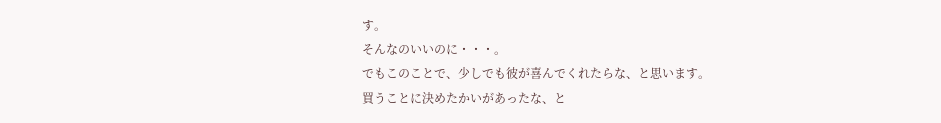す。
そんなのいいのに・・・。
でもこのことで、少しでも彼が喜んでくれたらな、と思います。
買うことに決めたかいがあったな、と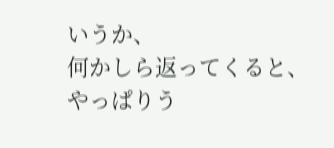いうか、
何かしら返ってくると、
やっぱりう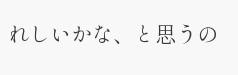れしいかな、と思うの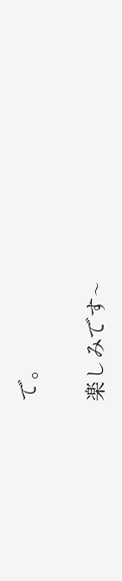で。

楽しみです~